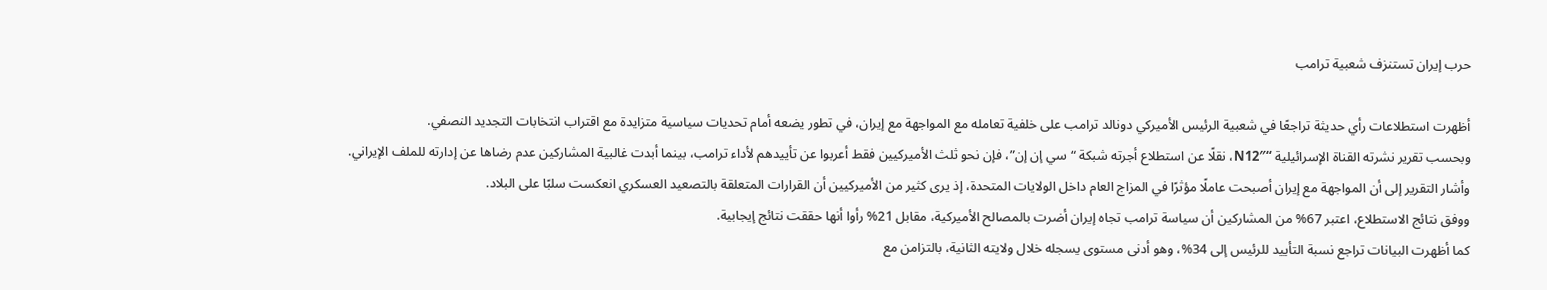حرب إيران تستنزف شعبية ترامب

أظهرت استطلاعات رأي حديثة تراجعًا في شعبية الرئيس الأميركي دونالد ترامب على خلفية تعامله مع المواجهة مع إيران، في تطور يضعه أمام تحديات سياسية متزايدة مع اقتراب انتخابات التجديد النصفي.
وبحسب تقرير نشرته القناة الإسرائيلية “N12″، نقلًا عن استطلاع أجرته شبكة “سي إن إن”، فإن نحو ثلث الأميركيين فقط أعربوا عن تأييدهم لأداء ترامب، بينما أبدت غالبية المشاركين عدم رضاها عن إدارته للملف الإيراني.
وأشار التقرير إلى أن المواجهة مع إيران أصبحت عاملًا مؤثرًا في المزاج العام داخل الولايات المتحدة، إذ يرى كثير من الأميركيين أن القرارات المتعلقة بالتصعيد العسكري انعكست سلبًا على البلاد.
ووفق نتائج الاستطلاع، اعتبر 67% من المشاركين أن سياسة ترامب تجاه إيران أضرت بالمصالح الأميركية، مقابل 21% رأوا أنها حققت نتائج إيجابية.
كما أظهرت البيانات تراجع نسبة التأييد للرئيس إلى 34%، وهو أدنى مستوى يسجله خلال ولايته الثانية، بالتزامن مع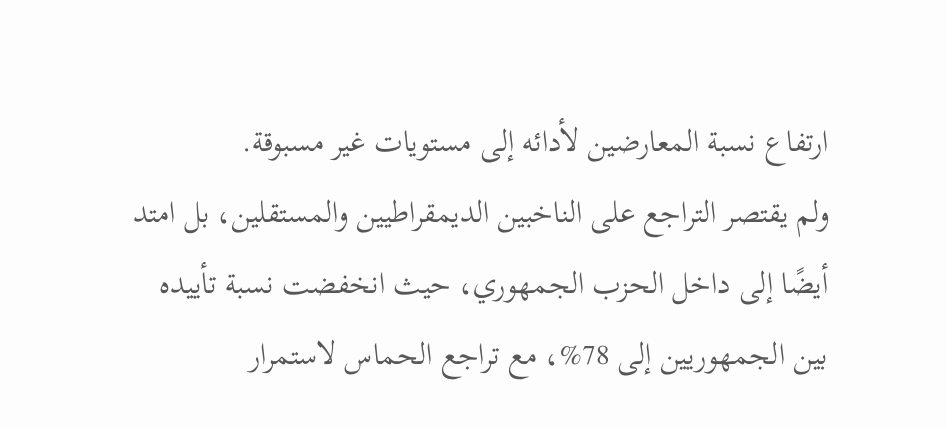ارتفاع نسبة المعارضين لأدائه إلى مستويات غير مسبوقة.
ولم يقتصر التراجع على الناخبين الديمقراطيين والمستقلين، بل امتد أيضًا إلى داخل الحزب الجمهوري، حيث انخفضت نسبة تأييده بين الجمهوريين إلى 78%، مع تراجع الحماس لاستمرار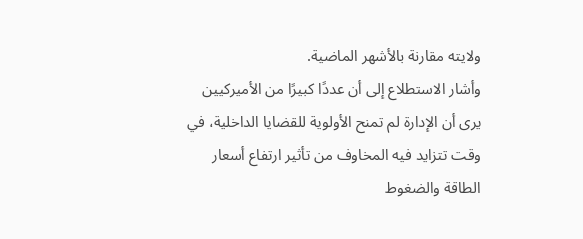ولايته مقارنة بالأشهر الماضية.
وأشار الاستطلاع إلى أن عددًا كبيرًا من الأميركيين يرى أن الإدارة لم تمنح الأولوية للقضايا الداخلية، في وقت تتزايد فيه المخاوف من تأثير ارتفاع أسعار الطاقة والضغوط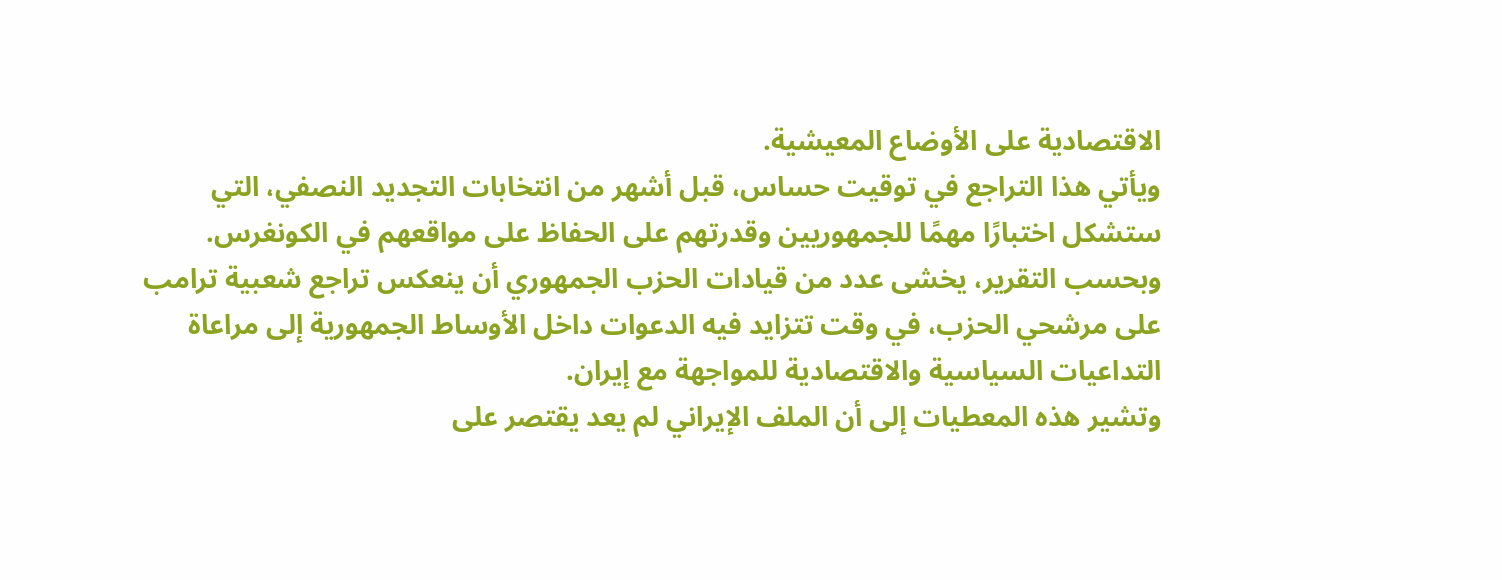الاقتصادية على الأوضاع المعيشية.
ويأتي هذا التراجع في توقيت حساس، قبل أشهر من انتخابات التجديد النصفي، التي ستشكل اختبارًا مهمًا للجمهوريين وقدرتهم على الحفاظ على مواقعهم في الكونغرس.
وبحسب التقرير، يخشى عدد من قيادات الحزب الجمهوري أن ينعكس تراجع شعبية ترامب على مرشحي الحزب، في وقت تتزايد فيه الدعوات داخل الأوساط الجمهورية إلى مراعاة التداعيات السياسية والاقتصادية للمواجهة مع إيران.
وتشير هذه المعطيات إلى أن الملف الإيراني لم يعد يقتصر على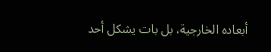أبعاده الخارجية، بل بات يشكل أحد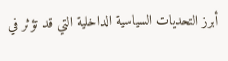أبرز التحديات السياسية الداخلية التي قد تؤثر في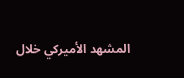المشهد الأميركي خلال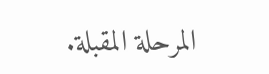المرحلة المقبلة.